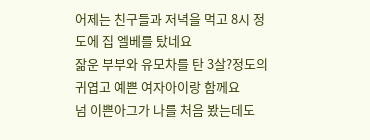어제는 친구들과 저녁을 먹고 8시 정도에 집 엘베를 탔네요
잚운 부부와 유모차를 탄 3살?정도의 귀엽고 예쁜 여자아이랑 함께요
넘 이쁜아그가 나를 처음 봤는데도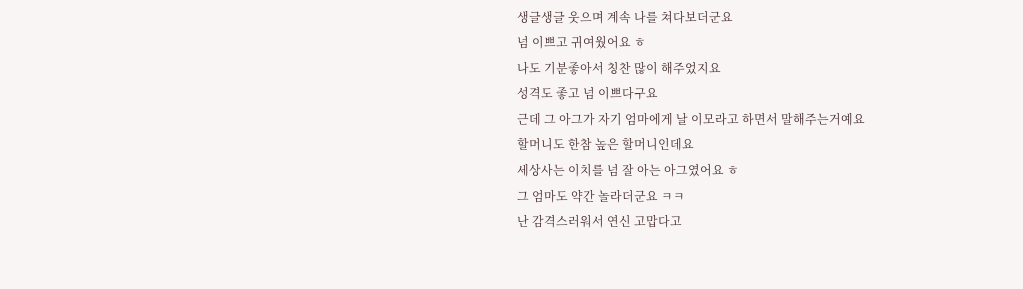생글생글 웃으며 계속 나를 쳐다보더군요
넘 이쁘고 귀여웠어요 ㅎ
나도 기분좋아서 칭찬 많이 해주었지요
성격도 좋고 넘 이쁘다구요
근데 그 아그가 자기 엄마에게 날 이모라고 하면서 말해주는거예요
할머니도 한참 높은 할머니인데요
세상사는 이치를 넘 잘 아는 아그였어요 ㅎ
그 엄마도 약간 놀라더군요 ㅋㅋ
난 감격스러워서 연신 고맙다고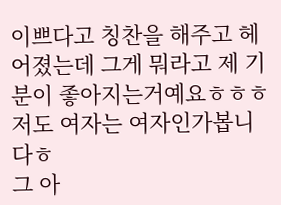이쁘다고 칭찬을 해주고 헤어졌는데 그게 뭐라고 제 기분이 좋아지는거예요ㅎㅎㅎ
저도 여자는 여자인가봅니다ㅎ
그 아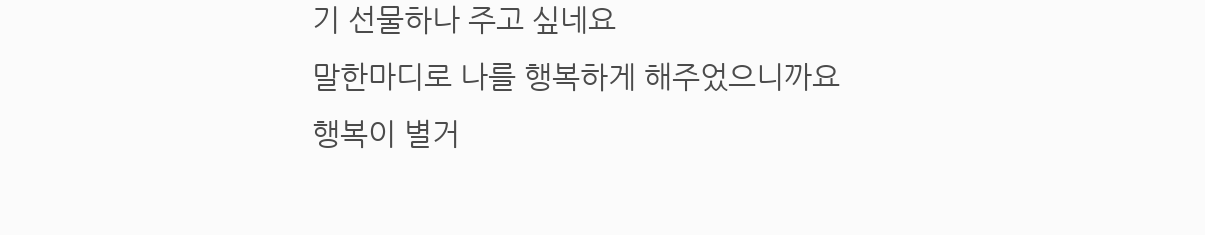기 선물하나 주고 싶네요
말한마디로 나를 행복하게 해주었으니까요
행복이 별거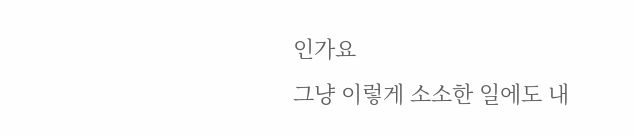인가요
그냥 이렇게 소소한 일에도 내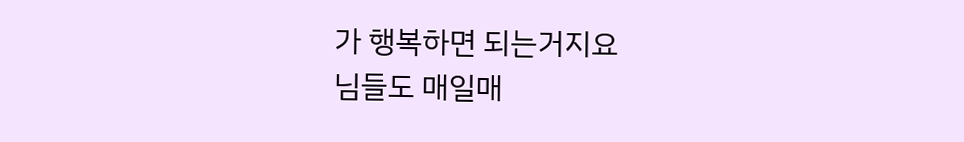가 행복하면 되는거지요
님들도 매일매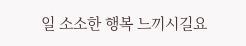일 소소한 행복 느끼시길요